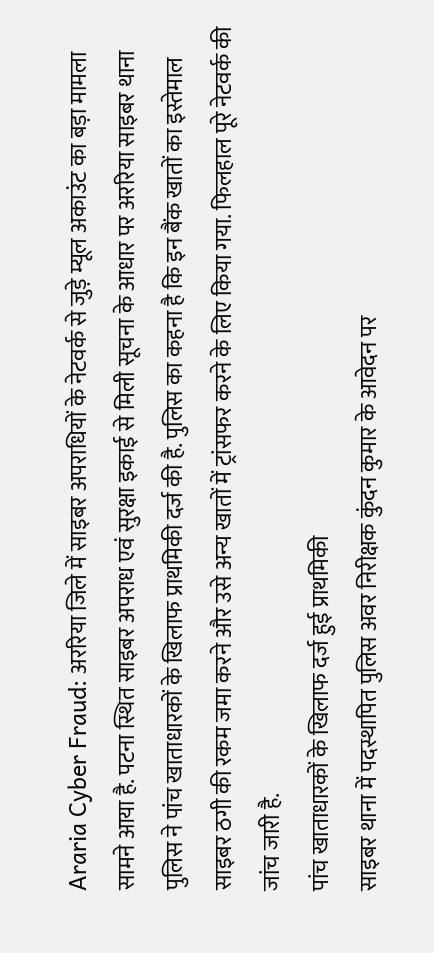Araria Cyber Fraud: अररिया जिले में साइबर अपराधियों के नेटवर्क से जुड़े म्यूल अकाउंट का बड़ा मामला सामने आया है. पटना स्थित साइबर अपराध एवं सुरक्षा इकाई से मिली सूचना के आधार पर अररिया साइबर थाना पुलिस ने पांच खाताधारकों के खिलाफ प्राथमिकी दर्ज की है. पुलिस का कहना है कि इन बैंक खातों का इस्तेमाल साइबर ठगी की रकम जमा करने और उसे अन्य खातों में ट्रांसफर करने के लिए किया गया. फिलहाल पूरे नेटवर्क की जांच जारी है.
पांच खाताधारकों के खिलाफ दर्ज हुई प्राथमिकी
साइबर थाना में पदस्थापित पुलिस अवर निरीक्षक कुंदन कुमार के आवेदन पर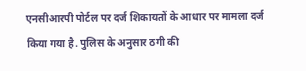एनसीआरपी पोर्टल पर दर्ज शिकायतों के आधार पर मामला दर्ज किया गया है. पुलिस के अनुसार ठगी की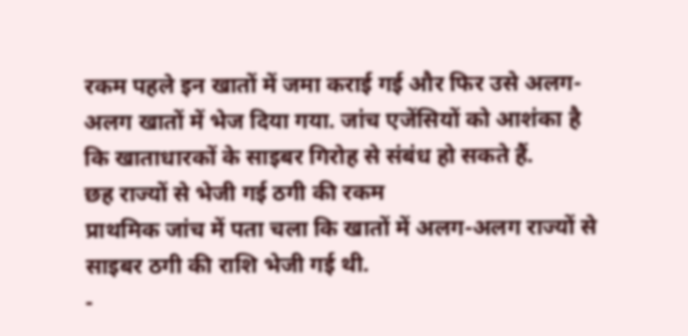रकम पहले इन खातों में जमा कराई गई और फिर उसे अलग-अलग खातों में भेज दिया गया. जांच एजेंसियों को आशंका है कि खाताधारकों के साइबर गिरोह से संबंध हो सकते हैं.
छह राज्यों से भेजी गई ठगी की रकम
प्राथमिक जांच में पता चला कि खातों में अलग-अलग राज्यों से साइबर ठगी की राशि भेजी गई थी.
-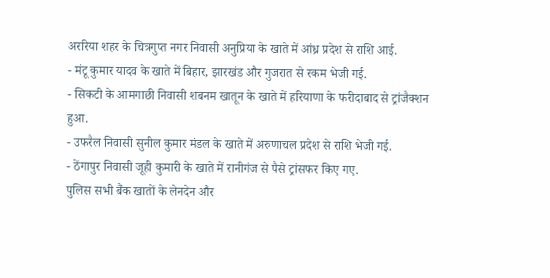अररिया शहर के चित्रगुप्त नगर निवासी अनुप्रिया के खाते में आंध्र प्रदेश से राशि आई.
- मंटू कुमार यादव के खाते में बिहार, झारखंड और गुजरात से रकम भेजी गई.
- सिकटी के आमगाछी निवासी शबनम खातून के खाते में हरियाणा के फरीदाबाद से ट्रांजैक्शन हुआ.
- उफरैल निवासी सुनील कुमार मंडल के खाते में अरुणाचल प्रदेश से राशि भेजी गई.
- ठेंगापुर निवासी जूही कुमारी के खाते में रानीगंज से पैसे ट्रांसफर किए गए.
पुलिस सभी बैंक खातों के लेनदेन और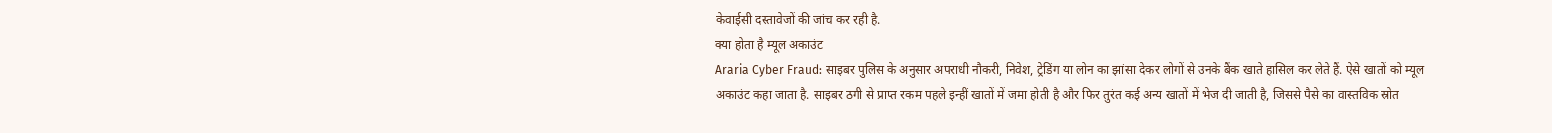केवाईसी दस्तावेजों की जांच कर रही है.
क्या होता है म्यूल अकाउंट
Araria Cyber Fraud: साइबर पुलिस के अनुसार अपराधी नौकरी, निवेश, ट्रेडिंग या लोन का झांसा देकर लोगों से उनके बैंक खाते हासिल कर लेते हैं. ऐसे खातों को म्यूल अकाउंट कहा जाता है. साइबर ठगी से प्राप्त रकम पहले इन्हीं खातों में जमा होती है और फिर तुरंत कई अन्य खातों में भेज दी जाती है, जिससे पैसे का वास्तविक स्रोत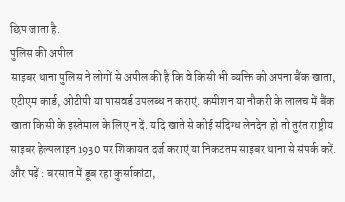छिप जाता है.
पुलिस की अपील
साइबर थाना पुलिस ने लोगों से अपील की है कि वे किसी भी व्यक्ति को अपना बैंक खाता, एटीएम कार्ड, ओटीपी या पासवर्ड उपलब्ध न कराएं. कमीशन या नौकरी के लालच में बैंक खाता किसी के इस्तेमाल के लिए न दें. यदि खाते से कोई संदिग्ध लेनदेन हो तो तुरंत राष्ट्रीय साइबर हेल्पलाइन 1930 पर शिकायत दर्ज कराएं या निकटतम साइबर थाना से संपर्क करें.
और पढ़ें : बरसात में डूब रहा कुर्साकांटा,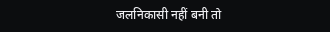जलनिकासी नहीं बनी तो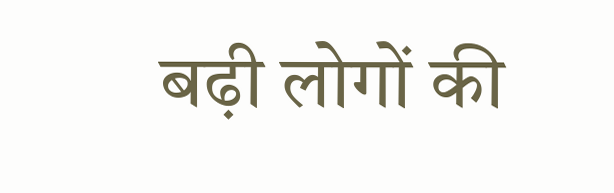बढ़ी लोगों की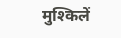मुश्किलें